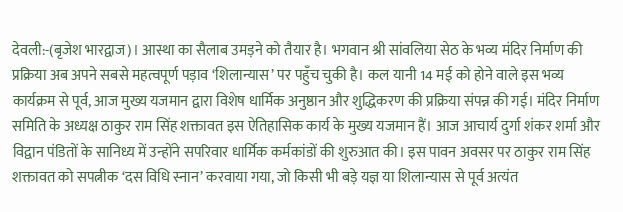देवली:-(बृजेश भारद्वाज)। आस्था का सैलाब उमड़ने को तैयार है। भगवान श्री सांवलिया सेठ के भव्य मंदिर निर्माण की प्रक्रिया अब अपने सबसे महत्वपूर्ण पड़ाव ‘शिलान्यास’ पर पहुँच चुकी है। कल यानी 14 मई को होने वाले इस भव्य कार्यक्रम से पूर्व, आज मुख्य यजमान द्वारा विशेष धार्मिक अनुष्ठान और शुद्धिकरण की प्रक्रिया संपन्न की गई। मंदिर निर्माण समिति के अध्यक्ष ठाकुर राम सिंह शक्तावत इस ऐतिहासिक कार्य के मुख्य यजमान हैं। आज आचार्य दुर्गा शंकर शर्मा और विद्वान पंडितों के सानिध्य में उन्होंने सपरिवार धार्मिक कर्मकांडों की शुरुआत की। इस पावन अवसर पर ठाकुर राम सिंह शक्तावत को सपत्नीक ‘दस विधि स्नान’ करवाया गया, जो किसी भी बड़े यज्ञ या शिलान्यास से पूर्व अत्यंत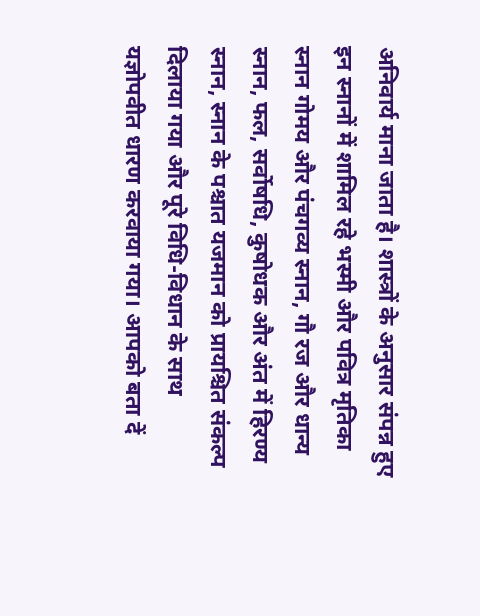अनिवार्य माना जाता है। शास्त्रों के अनुसार संपन्न हुए इन स्नानों में शामिल रहे भस्मी और पवित्र मृतिका स्नान गोमय और पंचगव्य स्नान, गौ रज और धान्य स्नान, फल, सर्वोषधि, कुषोधक और अंत में हिरण्य स्नान, स्नान के पश्चात यजमान को प्रायश्चित संकल्प दिलाया गया और पूरे विधि-विधान के साथ यज्ञोपवीत धारण करवाया गया। आपको बता दें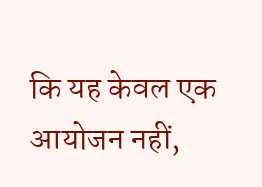कि यह केवल एक आयोजन नहीं,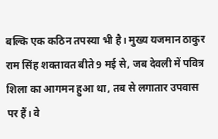बल्कि एक कठिन तपस्या भी है। मुख्य यजमान ठाकुर राम सिंह शक्तावत बीते 9 मई से, जब देवली में पवित्र शिला का आगमन हुआ था, तब से लगातार उपवास पर हैं। वे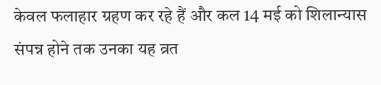केवल फलाहार ग्रहण कर रहे हैं और कल 14 मई को शिलान्यास संपन्न होने तक उनका यह व्रत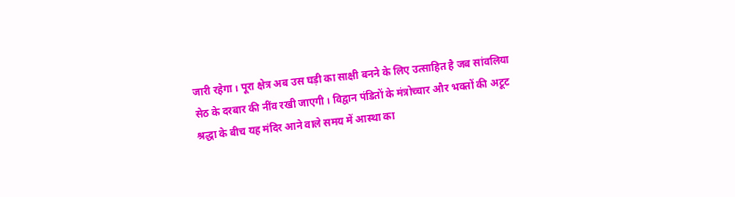जारी रहेगा। पूरा क्षेत्र अब उस घड़ी का साक्षी बनने के लिए उत्साहित है जब सांवलिया सेठ के दरबार की नींव रखी जाएगी। विद्वान पंडितों के मंत्रोच्चार और भक्तों की अटूट श्रद्धा के बीच यह मंदिर आने वाले समय में आस्था का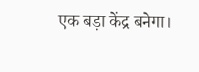एक बड़ा केंद्र बनेगा।